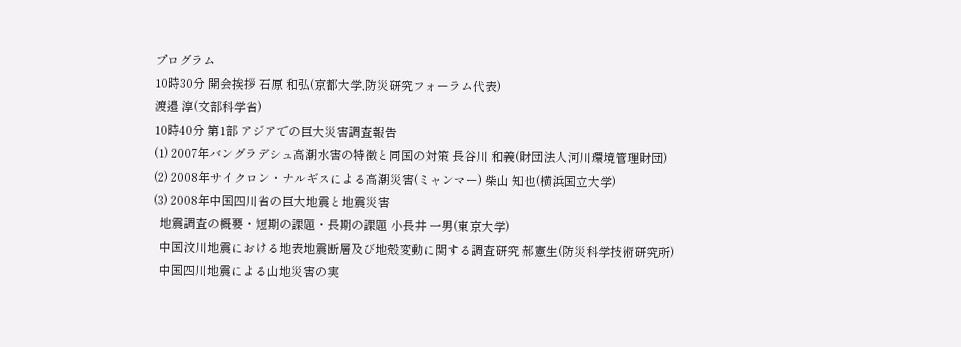プログラム
10時30分 開会挨拶 石原 和弘(京都大学,防災研究フォーラム代表)
渡邉 淳(文部科学省)
10時40分 第1部 アジアでの巨大災害調査報告
(1) 2007年バングラデシュ高潮水害の特徴と同国の対策 長谷川 和義(財団法人河川環境管理財団)
(2) 2008年サイクロン・ナルギスによる高潮災害(ミャンマー) 柴山 知也(横浜国立大学)
(3) 2008年中国四川省の巨大地震と地震災害
  地震調査の概要・短期の課題・長期の課題 小長井 一男(東京大学)
  中国汶川地震における地表地震断層及び地殻変動に関する調査研究 郝憲生(防災科学技術研究所)
  中国四川地震による山地災害の実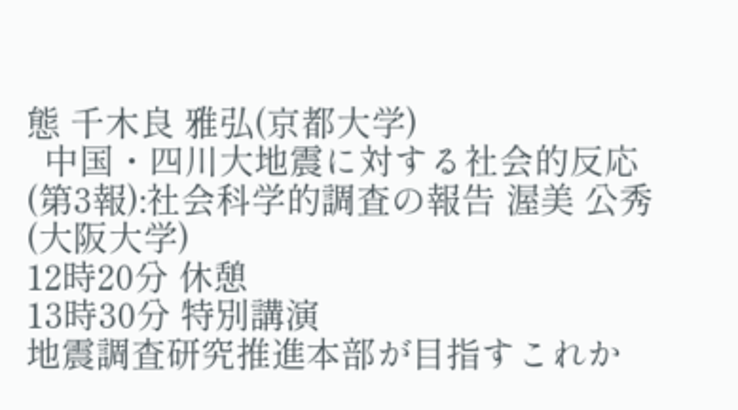態 千木良 雅弘(京都大学)
  中国・四川大地震に対する社会的反応(第3報):社会科学的調査の報告 渥美 公秀(大阪大学)
12時20分 休憩
13時30分 特別講演
地震調査研究推進本部が目指すこれか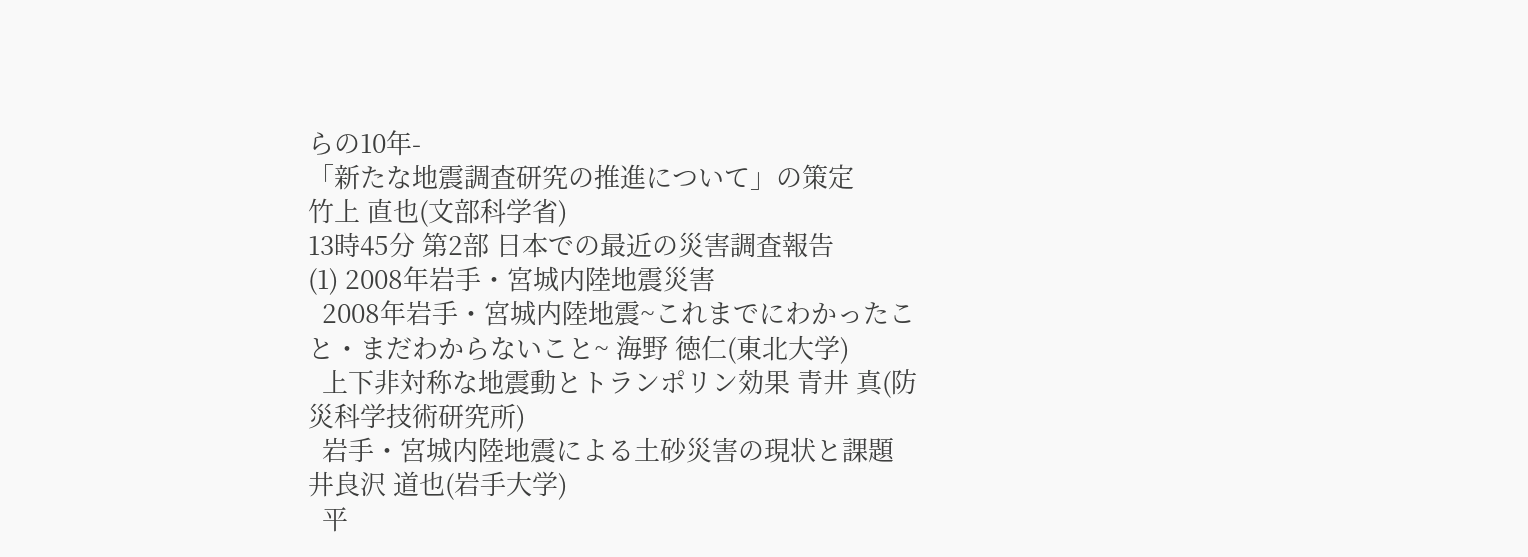らの10年-
「新たな地震調査研究の推進について」の策定
竹上 直也(文部科学省)
13時45分 第2部 日本での最近の災害調査報告
(1) 2008年岩手・宮城内陸地震災害
  2008年岩手・宮城内陸地震~これまでにわかったこと・まだわからないこと~ 海野 徳仁(東北大学)
  上下非対称な地震動とトランポリン効果 青井 真(防災科学技術研究所)
  岩手・宮城内陸地震による土砂災害の現状と課題 井良沢 道也(岩手大学)
  平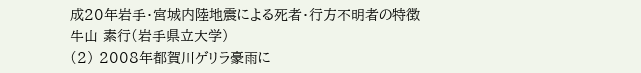成20年岩手・宮城内陸地震による死者・行方不明者の特徴 牛山 素行(岩手県立大学)
(2) 2008年都賀川ゲリラ豪雨に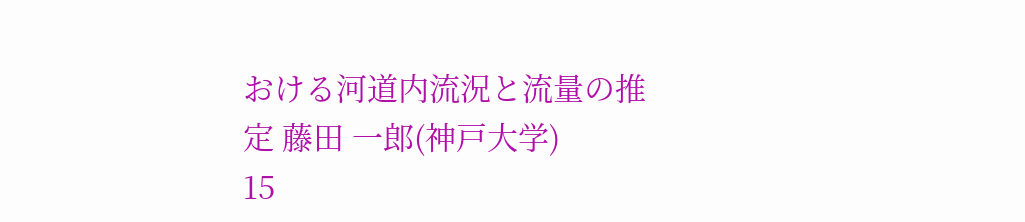おける河道内流況と流量の推定 藤田 一郎(神戸大学)
15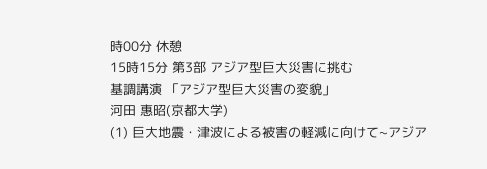時00分 休憩
15時15分 第3部 アジア型巨大災害に挑む
基調講演 「アジア型巨大災害の変貌」
河田 惠昭(京都大学)
(1) 巨大地震・津波による被害の軽減に向けて~アジア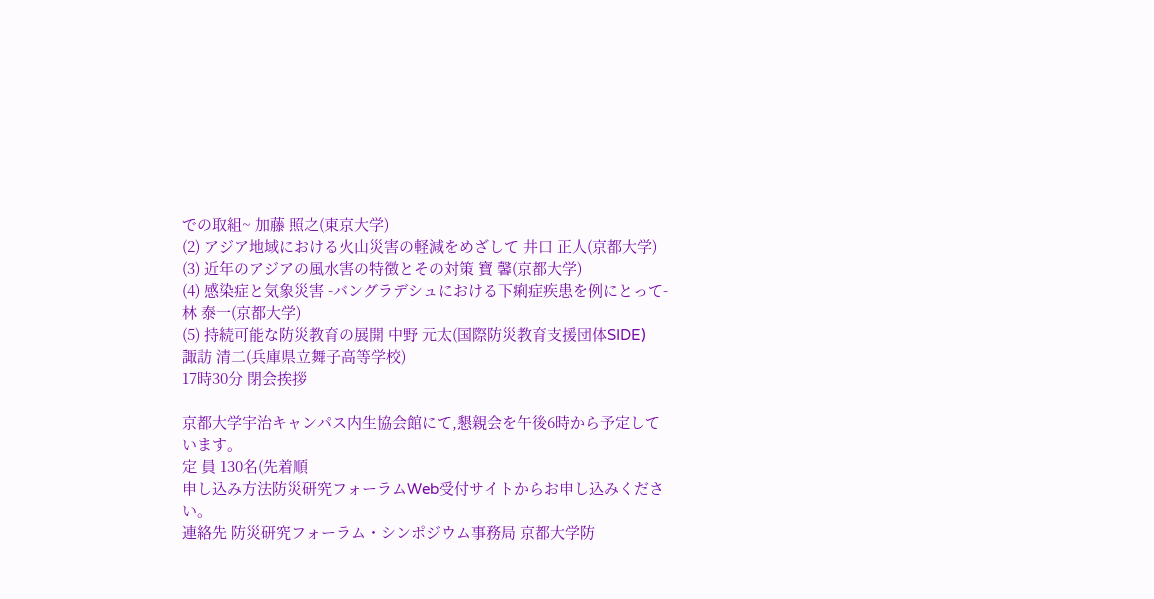での取組~ 加藤 照之(東京大学)
(2) アジア地域における火山災害の軽減をめざして 井口 正人(京都大学)
(3) 近年のアジアの風水害の特徴とその対策 寶 馨(京都大学)
(4) 感染症と気象災害 -バングラデシュにおける下痢症疾患を例にとって- 林 泰一(京都大学)
(5) 持続可能な防災教育の展開 中野 元太(国際防災教育支援団体SIDE)
諏訪 清二(兵庫県立舞子高等学校)
17時30分 閉会挨拶

京都大学宇治キャンパス内生協会館にて,懇親会を午後6時から予定しています。
定 員 130名(先着順
申し込み方法防災研究フォーラムWeb受付サイトからお申し込みください。
連絡先 防災研究フォーラム・シンポジウム事務局 京都大学防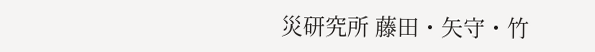災研究所 藤田・矢守・竹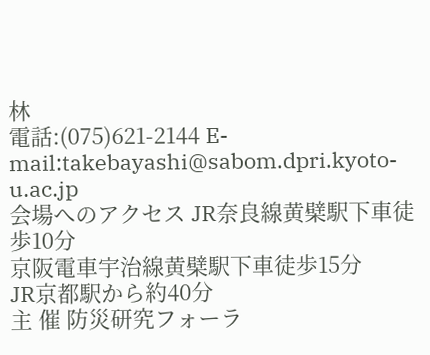林
電話:(075)621-2144 E-mail:takebayashi@sabom.dpri.kyoto-u.ac.jp
会場へのアクセス JR奈良線黄檗駅下車徒歩10分
京阪電車宇治線黄檗駅下車徒歩15分
JR京都駅から約40分
主 催 防災研究フォーラ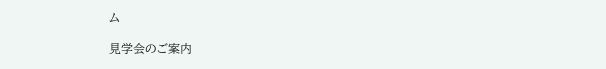ム

見学会のご案内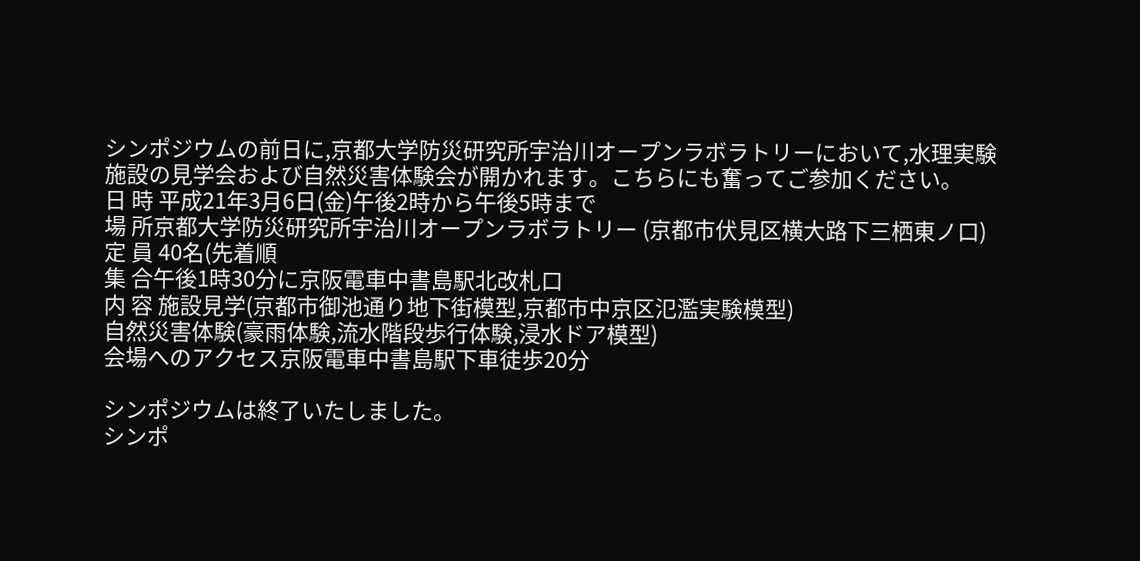シンポジウムの前日に,京都大学防災研究所宇治川オープンラボラトリーにおいて,水理実験施設の見学会および自然災害体験会が開かれます。こちらにも奮ってご参加ください。
日 時 平成21年3月6日(金)午後2時から午後5時まで
場 所京都大学防災研究所宇治川オープンラボラトリー (京都市伏見区横大路下三栖東ノ口)
定 員 40名(先着順
集 合午後1時30分に京阪電車中書島駅北改札口
内 容 施設見学(京都市御池通り地下街模型,京都市中京区氾濫実験模型)
自然災害体験(豪雨体験,流水階段歩行体験,浸水ドア模型)
会場へのアクセス京阪電車中書島駅下車徒歩20分

シンポジウムは終了いたしました。
シンポ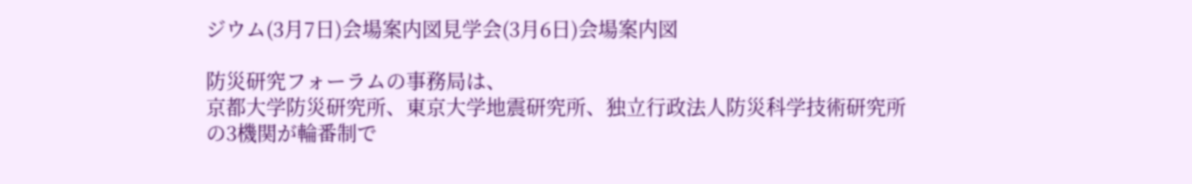ジウム(3月7日)会場案内図見学会(3月6日)会場案内図

防災研究フォーラムの事務局は、
京都大学防災研究所、東京大学地震研究所、独立行政法人防災科学技術研究所の3機関が輪番制で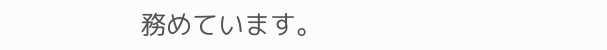務めています。